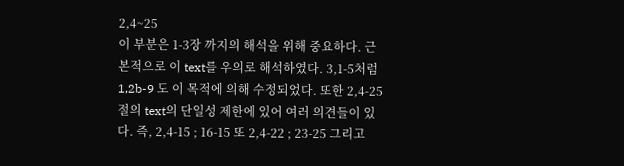2,4~25
이 부분은 1-3장 까지의 해석을 위해 중요하다. 근본적으로 이 text를 우의로 해석하였다. 3,1-5처럼 1,2b-9 도 이 목적에 의해 수정되었다. 또한 2,4-25 절의 text의 단일성 제한에 있어 여러 의견들이 있다. 즉, 2,4-15 ; 16-15 또 2,4-22 ; 23-25 그리고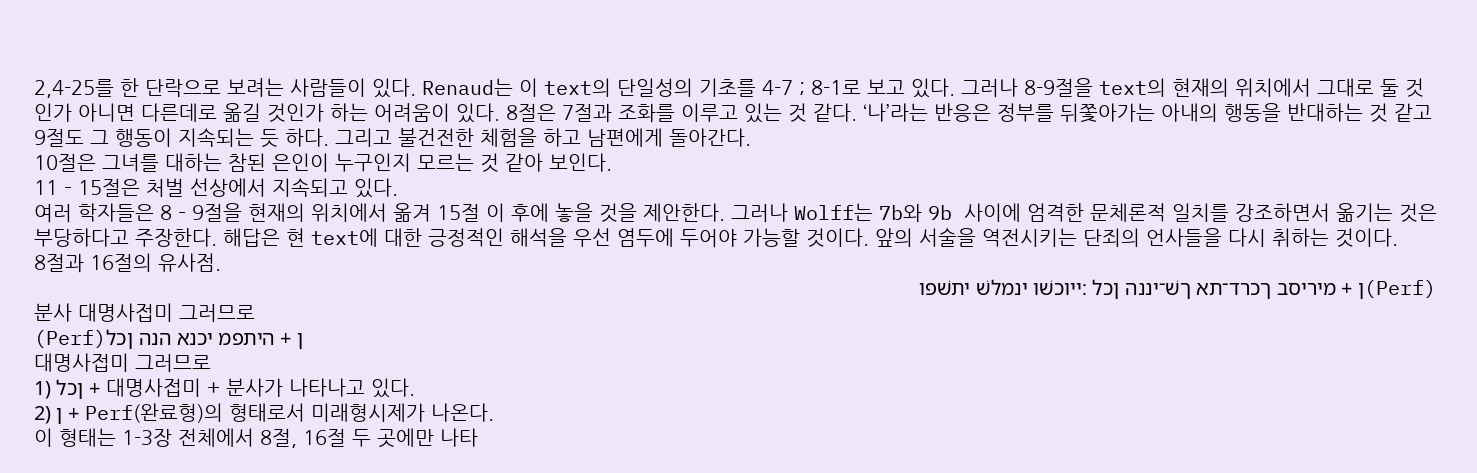2,4-25를 한 단락으로 보려는 사람들이 있다. Renaud는 이 text의 단일성의 기초를 4-7 ; 8-1로 보고 있다. 그러나 8-9절을 text의 현재의 위치에서 그대로 둘 것인가 아니면 다른데로 옮길 것인가 하는 어려움이 있다. 8절은 7절과 조화를 이루고 있는 것 같다. ‘나’라는 반응은 정부를 뒤쫓아가는 아내의 행동을 반대하는 것 같고 9절도 그 행동이 지속되는 듯 하다. 그리고 불건전한 체험을 하고 남편에게 돌아간다.
10절은 그녀를 대하는 참된 은인이 누구인지 모르는 것 같아 보인다.
11 – 15절은 처벌 선상에서 지속되고 있다.
여러 학자들은 8 – 9절을 현재의 위치에서 옮겨 15절 이 후에 놓을 것을 제안한다. 그러나 Wolff는 7b와 9b 사이에 엄격한 문체론적 일치를 강조하면서 옮기는 것은 부당하다고 주장한다. 해답은 현 text에 대한 긍정적인 해석을 우선 염두에 두어야 가능할 것이다. 앞의 서술을 역전시키는 단죄의 언사들을 다시 취하는 것이다.
8절과 16절의 유사점.
(Perf)ן + מיריסב ךכרד־תא ךשׁ־יננה ןכל ׃ייוכשׁו ינמלשׁ יתשׁפו
분사 대명사접미 그러므로
(Perf)ן + היתפמ יכנא הנה ןכל
대명사접미 그러므로
1) ןכל + 대명사접미 + 분사가 나타나고 있다.
2) ן + Perf(완료형)의 형태로서 미래형시제가 나온다.
이 형태는 1-3장 전체에서 8절, 16절 두 곳에만 나타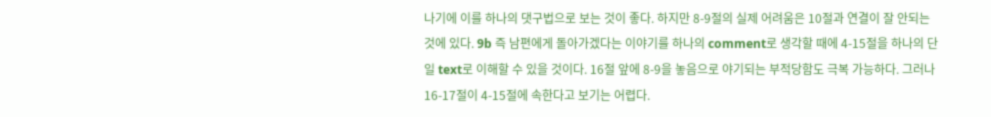나기에 이를 하나의 댓구법으로 보는 것이 좋다. 하지만 8-9절의 실제 어려움은 10절과 연결이 잘 안되는 것에 있다. 9b 즉 남편에게 돌아가겠다는 이야기를 하나의 comment로 생각할 때에 4-15절을 하나의 단일 text로 이해할 수 있을 것이다. 16절 앞에 8-9을 놓음으로 야기되는 부적당함도 극복 가능하다. 그러나 16-17절이 4-15절에 속한다고 보기는 어렵다.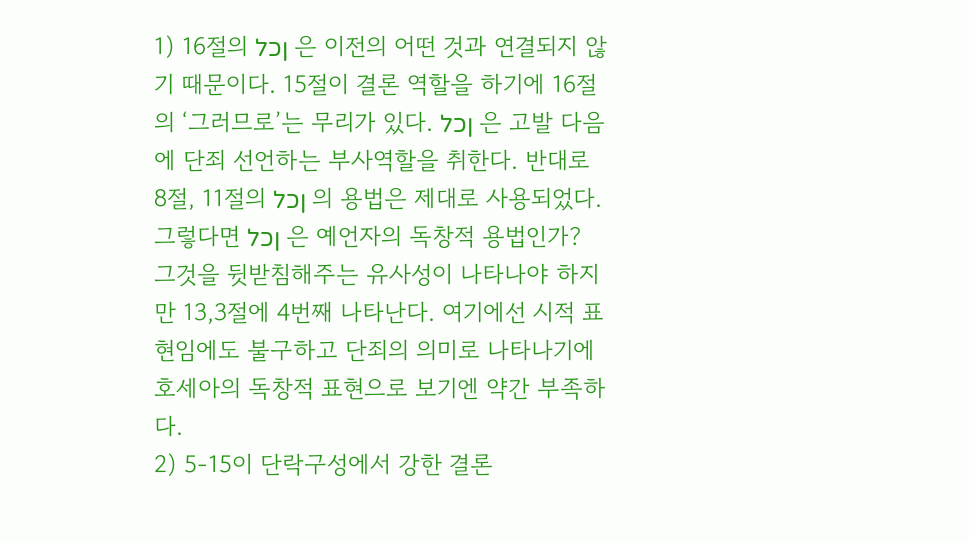1) 16절의 ןכל 은 이전의 어떤 것과 연결되지 않기 때문이다. 15절이 결론 역할을 하기에 16절의 ‘그러므로’는 무리가 있다. ןכל 은 고발 다음에 단죄 선언하는 부사역할을 취한다. 반대로 8절, 11절의 ןכל 의 용법은 제대로 사용되었다. 그렇다면 ןכל 은 예언자의 독창적 용법인가? 그것을 뒷받침해주는 유사성이 나타나야 하지만 13,3절에 4번째 나타난다. 여기에선 시적 표현임에도 불구하고 단죄의 의미로 나타나기에 호세아의 독창적 표현으로 보기엔 약간 부족하다.
2) 5-15이 단락구성에서 강한 결론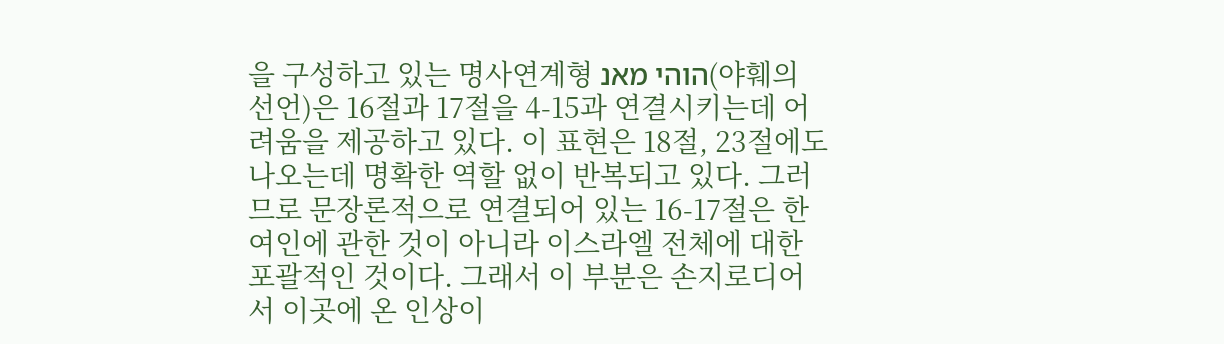을 구성하고 있는 명사연계형 הוהי מאנ(야훼의 선언)은 16절과 17절을 4-15과 연결시키는데 어려움을 제공하고 있다. 이 표현은 18절, 23절에도 나오는데 명확한 역할 없이 반복되고 있다. 그러므로 문장론적으로 연결되어 있는 16-17절은 한 여인에 관한 것이 아니라 이스라엘 전체에 대한 포괄적인 것이다. 그래서 이 부분은 손지로디어서 이곳에 온 인상이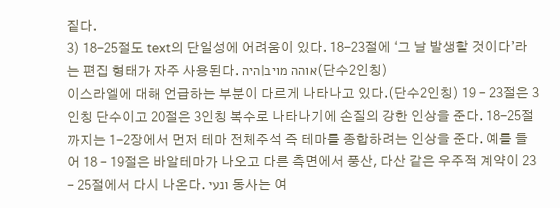짙다.
3) 18-25절도 text의 단일성에 어려움이 있다. 18-23절에 ‘그 날 발생할 것이다’라는 편집 형태가 자주 사용된다. אוהה מויב׀היה(단수2인칭)
이스라엘에 대해 언급하는 부분이 다르게 나타나고 있다.(단수2인칭) 19 – 23절은 3인칭 단수이고 20절은 3인칭 복수로 나타나기에 손질의 강한 인상을 준다. 18-25절 까지는 1-2장에서 먼저 테마 전체주석 즉 테마를 종합하려는 인상을 준다. 예를 들어 18 – 19절은 바알테마가 나오고 다른 측면에서 풍산, 다산 같은 우주적 계약이 23 – 25절에서 다시 나온다. ונעי 동사는 여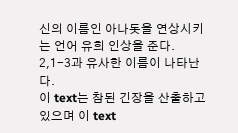신의 이름인 아나돗을 연상시키는 언어 유희 인상을 준다. 2,1-3과 유사한 이름이 나타난다.
이 text는 참된 긴장을 산출하고 있으며 이 text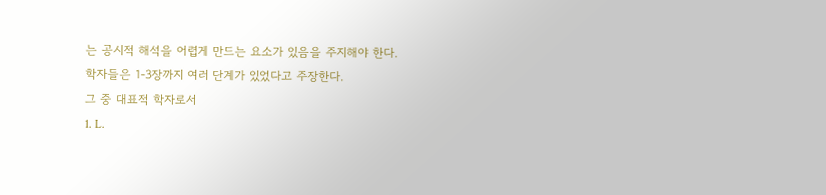는 공시적 해석을 어렵게 만드는 요소가 있음을 주지해야 한다.
학자들은 1-3장까지 여러 단계가 있었다고 주장한다.
그 중 대표적 학자로서
1. L.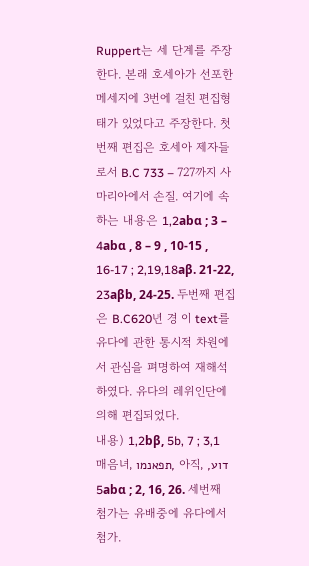Ruppert는 세 단계를 주장한다. 본래 호세아가 선포한 메세지에 3번에 걸친 편집형태가 있었다고 주장한다. 첫번째 편집은 호세아 제자들로서 B.C 733 – 727까지 사마리아에서 손질. 여기에 속하는 내용은 1,2abα ; 3 – 4abα , 8 – 9 , 10-15 , 16-17 ; 2,19,18aβ. 21-22, 23aβb, 24-25. 두번째 편집은 B.C620년 경 이 text를 유다에 관한 통시적 차원에서 관심을 펴명하여 재해석하였다. 유다의 레위인단에 의해 편집되었다.
내용) 1,2bβ, 5b, 7 ; 3,1 매음녀, תפאנמו, 아직, דוע, 5abα ; 2, 16, 26. 세번째 첨가는 유배중에 유다에서 첨가.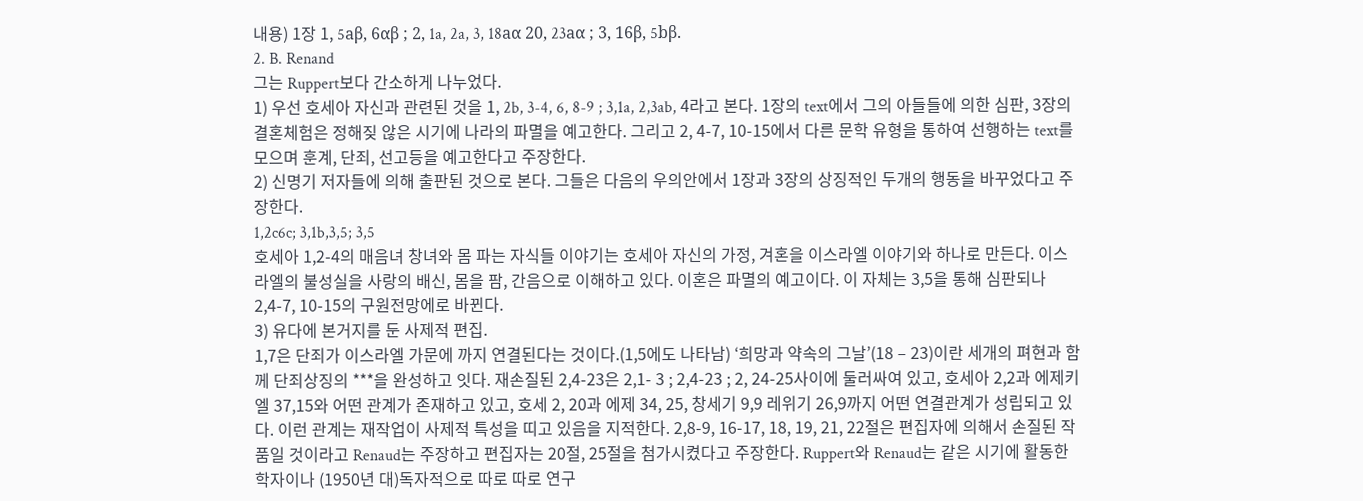내용) 1장 1, 5aβ, 6αβ ; 2, 1a, 2a, 3, 18aα 20, 23aα ; 3, 16β, 5bβ.
2. B. Renand
그는 Ruppert보다 간소하게 나누었다.
1) 우선 호세아 자신과 관련된 것을 1, 2b, 3-4, 6, 8-9 ; 3,1a, 2,3ab, 4라고 본다. 1장의 text에서 그의 아들들에 의한 심판, 3장의 결혼체험은 정해짖 않은 시기에 나라의 파멸을 예고한다. 그리고 2, 4-7, 10-15에서 다른 문학 유형을 통하여 선행하는 text를 모으며 훈계, 단죄, 선고등을 예고한다고 주장한다.
2) 신명기 저자들에 의해 출판된 것으로 본다. 그들은 다음의 우의안에서 1장과 3장의 상징적인 두개의 행동을 바꾸었다고 주장한다.
1,2c6c; 3,1b,3,5; 3,5
호세아 1,2-4의 매음녀 창녀와 몸 파는 자식들 이야기는 호세아 자신의 가정, 겨혼을 이스라엘 이야기와 하나로 만든다. 이스라엘의 불성실을 사랑의 배신, 몸을 팜, 간음으로 이해하고 있다. 이혼은 파멸의 예고이다. 이 자체는 3,5을 통해 심판되나 2,4-7, 10-15의 구원전망에로 바뀐다.
3) 유다에 본거지를 둔 사제적 편집.
1,7은 단죄가 이스라엘 가문에 까지 연결된다는 것이다.(1,5에도 나타남) ‘희망과 약속의 그날’(18 – 23)이란 세개의 펴현과 함께 단죄상징의 ***을 완성하고 잇다. 재손질된 2,4-23은 2,1- 3 ; 2,4-23 ; 2, 24-25사이에 둘러싸여 있고, 호세아 2,2과 에제키엘 37,15와 어떤 관계가 존재하고 있고, 호세 2, 20과 에제 34, 25, 창세기 9,9 레위기 26,9까지 어떤 연결관계가 성립되고 있다. 이런 관계는 재작업이 사제적 특성을 띠고 있음을 지적한다. 2,8-9, 16-17, 18, 19, 21, 22절은 편집자에 의해서 손질된 작품일 것이라고 Renaud는 주장하고 편집자는 20절, 25절을 첨가시켰다고 주장한다. Ruppert와 Renaud는 같은 시기에 활동한 학자이나 (1950년 대)독자적으로 따로 따로 연구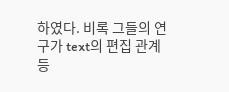하였다. 비록 그들의 연구가 text의 편집 관계등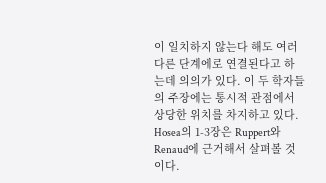이 일치하지 않는다 해도 여러다른 단계에로 연결된다고 하는데 의의가 있다. 이 두 학자들의 주장에는 통시적 관점에서 상당한 위치를 차지하고 있다.
Hosea의 1-3장은 Ruppert와 Renaud에 근거해서 살펴볼 것이다.